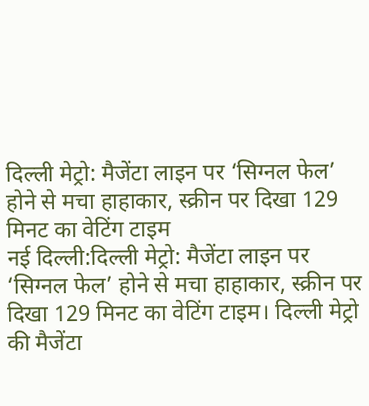दिल्ली मेट्रो: मैजेंटा लाइन पर ‘सिग्नल फेल’ होने से मचा हाहाकार, स्क्रीन पर दिखा 129 मिनट का वेटिंग टाइम
नई दिल्ली:दिल्ली मेट्रो: मैजेंटा लाइन पर ‘सिग्नल फेल’ होने से मचा हाहाकार, स्क्रीन पर दिखा 129 मिनट का वेटिंग टाइम। दिल्ली मेट्रो की मैजेंटा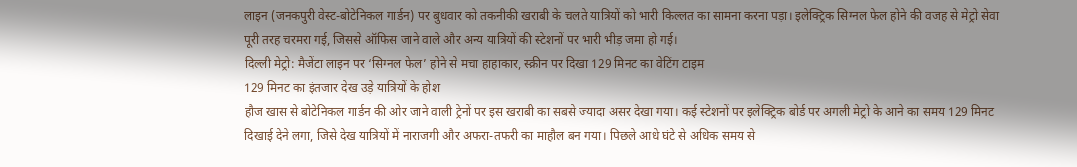लाइन (जनकपुरी वेस्ट-बोटेनिकल गार्डन) पर बुधवार को तकनीकी खराबी के चलते यात्रियों को भारी किल्लत का सामना करना पड़ा। इलेक्ट्रिक सिग्नल फेल होने की वजह से मेट्रो सेवा पूरी तरह चरमरा गई, जिससे ऑफिस जाने वाले और अन्य यात्रियों की स्टेशनों पर भारी भीड़ जमा हो गई।
दिल्ली मेट्रो: मैजेंटा लाइन पर ‘सिग्नल फेल’ होने से मचा हाहाकार, स्क्रीन पर दिखा 129 मिनट का वेटिंग टाइम
129 मिनट का इंतजार देख उड़े यात्रियों के होश
हौज खास से बोटेनिकल गार्डन की ओर जाने वाली ट्रेनों पर इस खराबी का सबसे ज्यादा असर देखा गया। कई स्टेशनों पर इलेक्ट्रिक बोर्ड पर अगली मेट्रो के आने का समय 129 मिनट दिखाई देने लगा, जिसे देख यात्रियों में नाराजगी और अफरा-तफरी का माहौल बन गया। पिछले आधे घंटे से अधिक समय से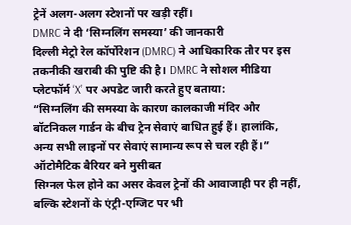ट्रेनें अलग-अलग स्टेशनों पर खड़ी रहीं।
DMRC ने दी ‘सिग्नलिंग समस्या’ की जानकारी
दिल्ली मेट्रो रेल कॉर्पोरेशन (DMRC) ने आधिकारिक तौर पर इस तकनीकी खराबी की पुष्टि की है। DMRC ने सोशल मीडिया प्लेटफॉर्म ‘X’ पर अपडेट जारी करते हुए बताया:
“सिग्नलिंग की समस्या के कारण कालकाजी मंदिर और बॉटनिकल गार्डन के बीच ट्रेन सेवाएं बाधित हुई हैं। हालांकि, अन्य सभी लाइनों पर सेवाएं सामान्य रूप से चल रही हैं।”
ऑटोमैटिक बैरियर बने मुसीबत
सिग्नल फेल होने का असर केवल ट्रेनों की आवाजाही पर ही नहीं, बल्कि स्टेशनों के एंट्री-एग्जिट पर भी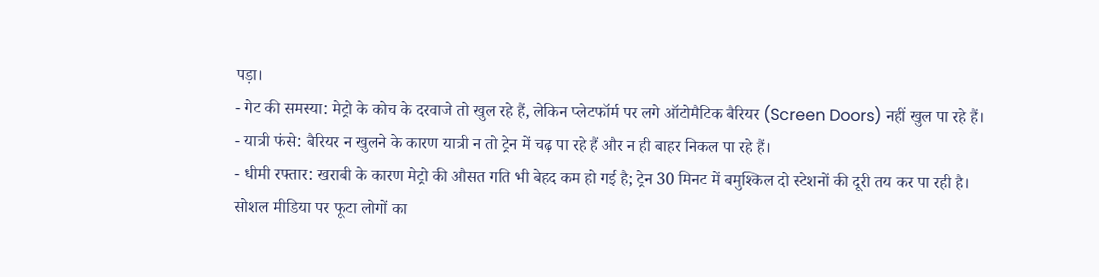पड़ा।
- गेट की समस्या: मेट्रो के कोच के दरवाजे तो खुल रहे हैं, लेकिन प्लेटफॉर्म पर लगे ऑटोमैटिक बैरियर (Screen Doors) नहीं खुल पा रहे हैं।
- यात्री फंसे: बैरियर न खुलने के कारण यात्री न तो ट्रेन में चढ़ पा रहे हैं और न ही बाहर निकल पा रहे हैं।
- धीमी रफ्तार: खराबी के कारण मेट्रो की औसत गति भी बेहद कम हो गई है; ट्रेन 30 मिनट में बमुश्किल दो स्टेशनों की दूरी तय कर पा रही है।
सोशल मीडिया पर फूटा लोगों का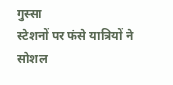गुस्सा
स्टेशनों पर फंसे यात्रियों ने सोशल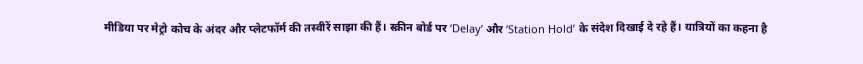मीडिया पर मेट्रो कोच के अंदर और प्लेटफॉर्म की तस्वीरें साझा की हैं। स्क्रीन बोर्ड पर ‘Delay’ और ‘Station Hold’ के संदेश दिखाई दे रहे हैं। यात्रियों का कहना है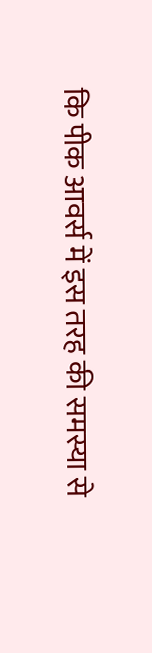कि पीक आवर्स में इस तरह की समस्या से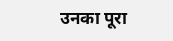उनका पूरा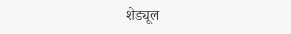शेड्यूल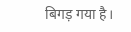बिगड़ गया है।